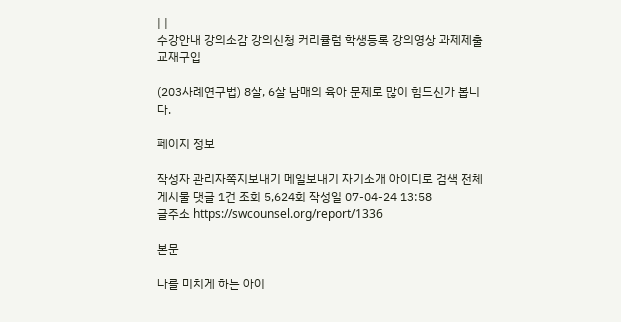| |
수강안내 강의소감 강의신청 커리큘럼 학생등록 강의영상 과제제출 교재구입

(203사례연구법) 8살, 6살 남매의 육아 문제로 많이 힘드신가 봅니다.

페이지 정보

작성자 관리자쪽지보내기 메일보내기 자기소개 아이디로 검색 전체게시물 댓글 1건 조회 5,624회 작성일 07-04-24 13:58
글주소 https://swcounsel.org/report/1336

본문

나를 미치게 하는 아이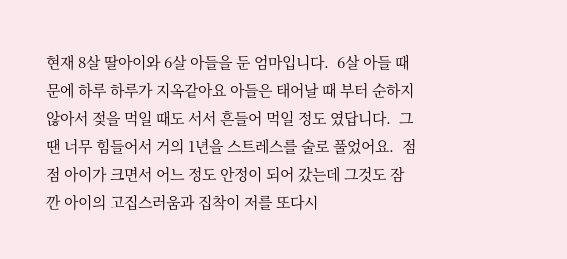현재 8살 딸아이와 6살 아들을 둔 엄마입니다.  6살 아들 때문에 하루 하루가 지옥같아요 아들은 태어날 때 부터 순하지 않아서 젖을 먹일 때도 서서 흔들어 먹일 정도 였답니다.  그 땐 너무 힘들어서 거의 1년을 스트레스를 술로 풀었어요.  점점 아이가 크면서 어느 정도 안정이 되어 갔는데 그것도 잠깐 아이의 고집스러움과 집착이 저를 또다시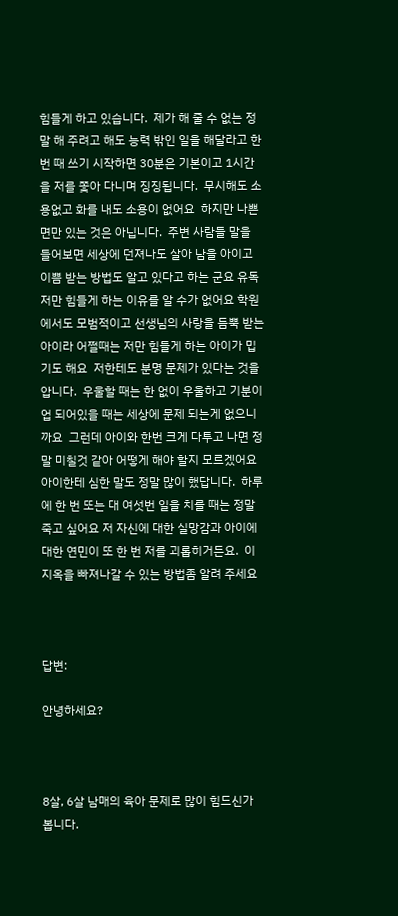힘들게 하고 있습니다.  제가 해 줄 수 없는 정말 해 주려고 해도 능력 밖인 일을 해달라고 한번 때 쓰기 시작하면 30분은 기본이고 1시간을 저를 쫓아 다니며 징징됩니다.  무시해도 소용없고 화를 내도 소용이 없어요  하지만 나쁜 면만 있는 것은 아닙니다.  주변 사람들 말을 들어보면 세상에 던져나도 살아 남을 아이고 이쁨 받는 방법도 알고 있다고 하는 군요 유독 저만 힘들게 하는 이유를 알 수가 없어요 학원에서도 모범적이고 선생님의 사랑을 듬뿍 받는 아이라 어쩔때는 저만 힘들게 하는 아이가 밉기도 해요  저한테도 분명 문제가 있다는 것을 압니다.  우울할 때는 한 없이 우울하고 기분이 업 되어있을 때는 세상에 문제 되는게 없으니까요  그런데 아이와 한번 크게 다투고 나면 정말 미칠것 같아 어떻게 해야 할지 모르겠어요 아이한테 심한 말도 정말 많이 했답니다.  하루에 한 번 또는 대 여섯번 일을 치를 때는 정말 죽고 싶어요 저 자신에 대한 실망감과 아이에 대한 연민이 또 한 번 저를 괴롭히거든요.  이 지옥을 빠져나갈 수 있는 방법좀 알려 주세요



답변:

안녕하세요?



8살, 6살 남매의 육아 문제로 많이 힘드신가 봅니다.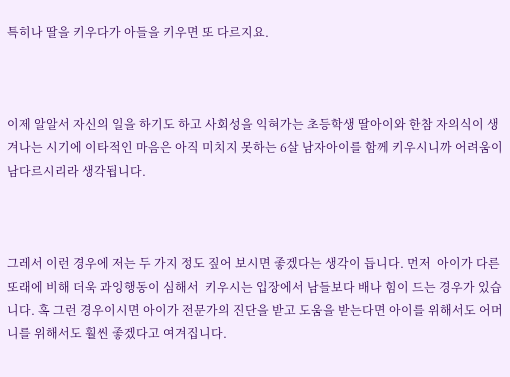특히나 딸을 키우다가 아들을 키우면 또 다르지요.



이제 알알서 자신의 일을 하기도 하고 사회성을 익혀가는 초등학생 딸아이와 한참 자의식이 생겨나는 시기에 이타적인 마음은 아직 미치지 못하는 6살 남자아이를 함께 키우시니까 어려움이 남다르시리라 생각됩니다.



그레서 이런 경우에 저는 두 가지 정도 짚어 보시면 좋겠다는 생각이 듭니다. 먼저  아이가 다른 또래에 비해 더욱 과잉행동이 심해서  키우시는 입장에서 남들보다 배나 힘이 드는 경우가 있습니다. 혹 그런 경우이시면 아이가 전문가의 진단을 받고 도움을 받는다면 아이를 위해서도 어머니를 위해서도 훨씬 좋겠다고 여겨집니다.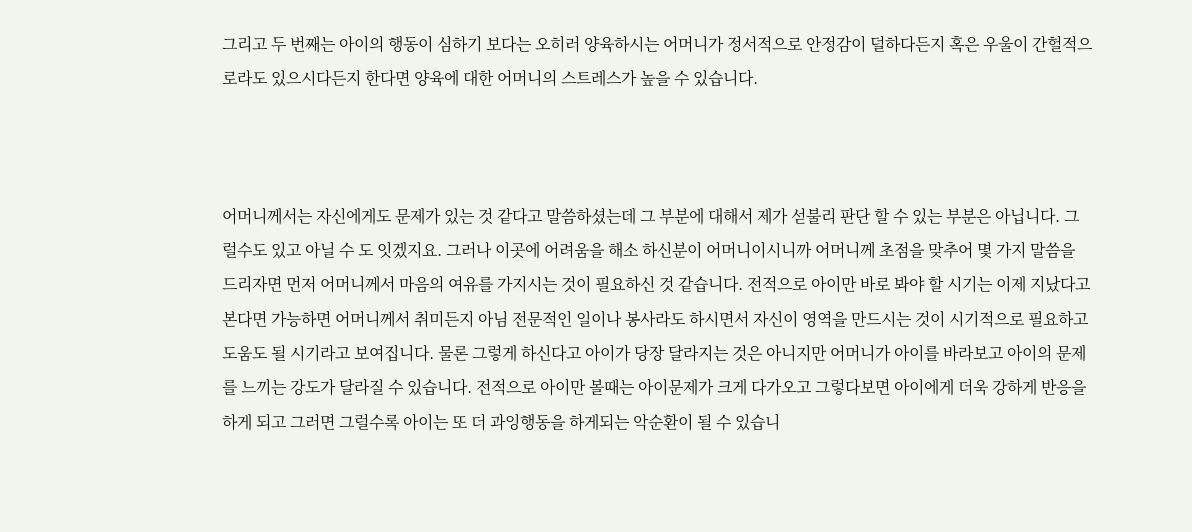그리고 두 번째는 아이의 행동이 심하기 보다는 오히러 양육하시는 어머니가 정서적으로 안정감이 덜하다든지 혹은 우울이 간헐적으로라도 있으시다든지 한다면 양육에 대한 어머니의 스트레스가 높을 수 있습니다.



어머니께서는 자신에게도 문제가 있는 것 같다고 말씀하셨는데 그 부분에 대해서 제가 섣불리 판단 할 수 있는 부분은 아닙니다. 그럴수도 있고 아닐 수 도 잇겠지요. 그러나 이곳에 어려움을 해소 하신분이 어머니이시니까 어머니께 초점을 맞추어 몇 가지 말씀을 드리자면 먼저 어머니께서 마음의 여유를 가지시는 것이 필요하신 것 같습니다. 전적으로 아이만 바로 봐야 할 시기는 이제 지났다고 본다면 가능하면 어머니께서 취미든지 아님 전문적인 일이나 봉사라도 하시면서 자신이 영역을 만드시는 것이 시기적으로 필요하고 도움도 될 시기라고 보여집니다. 물론 그렇게 하신다고 아이가 당장 달라지는 것은 아니지만 어머니가 아이를 바라보고 아이의 문제를 느끼는 강도가 달라질 수 있습니다. 전적으로 아이만 볼때는 아이문제가 크게 다가오고 그렇다보면 아이에게 더욱 강하게 반응을 하게 되고 그러면 그럴수록 아이는 또 더 과잉행동을 하게되는 악순환이 될 수 있습니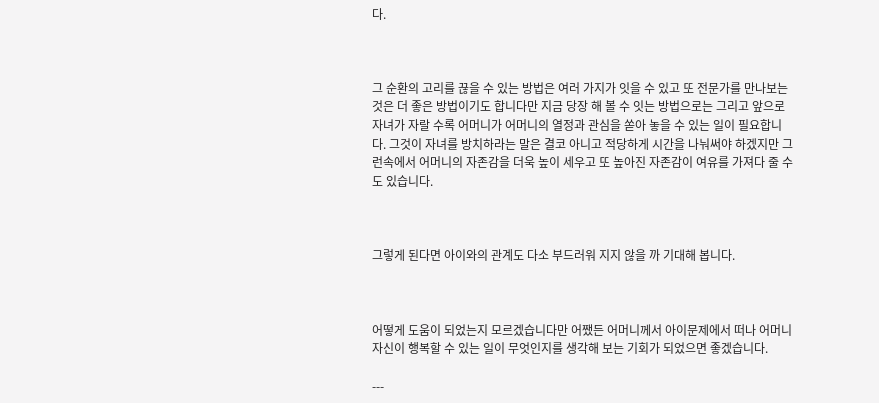다.



그 순환의 고리를 끊을 수 있는 방법은 여러 가지가 잇을 수 있고 또 전문가를 만나보는 것은 더 좋은 방법이기도 합니다만 지금 당장 해 볼 수 잇는 방법으로는 그리고 앞으로 자녀가 자랄 수록 어머니가 어머니의 열정과 관심을 쏟아 놓을 수 있는 일이 필요합니다. 그것이 자녀를 방치하라는 말은 결코 아니고 적당하게 시간을 나눠써야 하겠지만 그런속에서 어머니의 자존감을 더욱 높이 세우고 또 높아진 자존감이 여유를 가져다 줄 수 도 있습니다.



그렇게 된다면 아이와의 관계도 다소 부드러워 지지 않을 까 기대해 봅니다.



어떻게 도움이 되었는지 모르겠습니다만 어쨌든 어머니께서 아이문제에서 떠나 어머니 자신이 행복할 수 있는 일이 무엇인지를 생각해 보는 기회가 되었으면 좋겠습니다.

---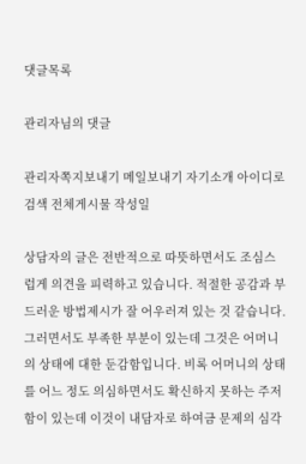댓글목록

관리자님의 댓글

관리자쪽지보내기 메일보내기 자기소개 아이디로 검색 전체게시물 작성일

상담자의 글은 전반적으로 따뜻하면서도 조심스럽게 의견을 피력하고 있습니다. 적절한 공감과 부드러운 방법제시가 잘 어우러져 있는 것 같습니다. 그러면서도 부족한 부분이 있는데 그것은 어머니의 상태에 대한 둔감함입니다. 비록 어머니의 상태를 어느 정도 의심하면서도 확신하지 못하는 주저함이 있는데 이것이 내담자로 하여금 문제의 심각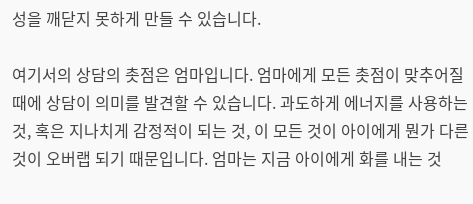성을 깨닫지 못하게 만들 수 있습니다.

여기서의 상담의 촛점은 엄마입니다. 엄마에게 모든 촛점이 맞추어질 때에 상담이 의미를 발견할 수 있습니다. 과도하게 에너지를 사용하는 것, 혹은 지나치게 감정적이 되는 것, 이 모든 것이 아이에게 뭔가 다른 것이 오버랩 되기 때문입니다. 엄마는 지금 아이에게 화를 내는 것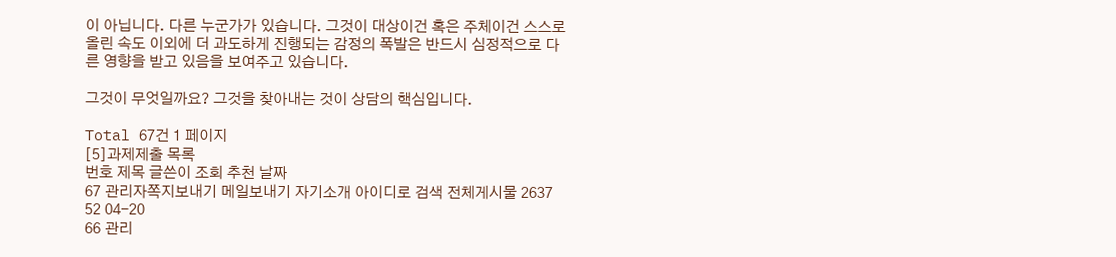이 아닙니다. 다른 누군가가 있습니다. 그것이 대상이건 혹은 주체이건 스스로 올린 속도 이외에 더 과도하게 진행되는 감정의 폭발은 반드시 심정적으로 다른 영향을 받고 있음을 보여주고 있습니다.

그것이 무엇일까요? 그것을 찾아내는 것이 상담의 핵심입니다.

Total 67건 1 페이지
[5]과제제출 목록
번호 제목 글쓴이 조회 추천 날짜
67 관리자쪽지보내기 메일보내기 자기소개 아이디로 검색 전체게시물 2637 52 04-20
66 관리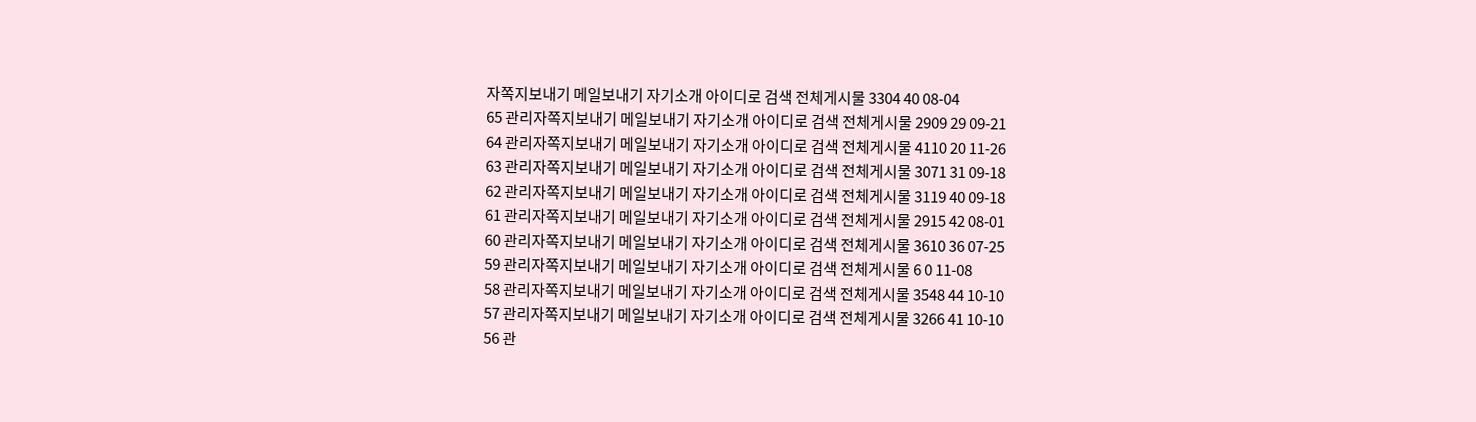자쪽지보내기 메일보내기 자기소개 아이디로 검색 전체게시물 3304 40 08-04
65 관리자쪽지보내기 메일보내기 자기소개 아이디로 검색 전체게시물 2909 29 09-21
64 관리자쪽지보내기 메일보내기 자기소개 아이디로 검색 전체게시물 4110 20 11-26
63 관리자쪽지보내기 메일보내기 자기소개 아이디로 검색 전체게시물 3071 31 09-18
62 관리자쪽지보내기 메일보내기 자기소개 아이디로 검색 전체게시물 3119 40 09-18
61 관리자쪽지보내기 메일보내기 자기소개 아이디로 검색 전체게시물 2915 42 08-01
60 관리자쪽지보내기 메일보내기 자기소개 아이디로 검색 전체게시물 3610 36 07-25
59 관리자쪽지보내기 메일보내기 자기소개 아이디로 검색 전체게시물 6 0 11-08
58 관리자쪽지보내기 메일보내기 자기소개 아이디로 검색 전체게시물 3548 44 10-10
57 관리자쪽지보내기 메일보내기 자기소개 아이디로 검색 전체게시물 3266 41 10-10
56 관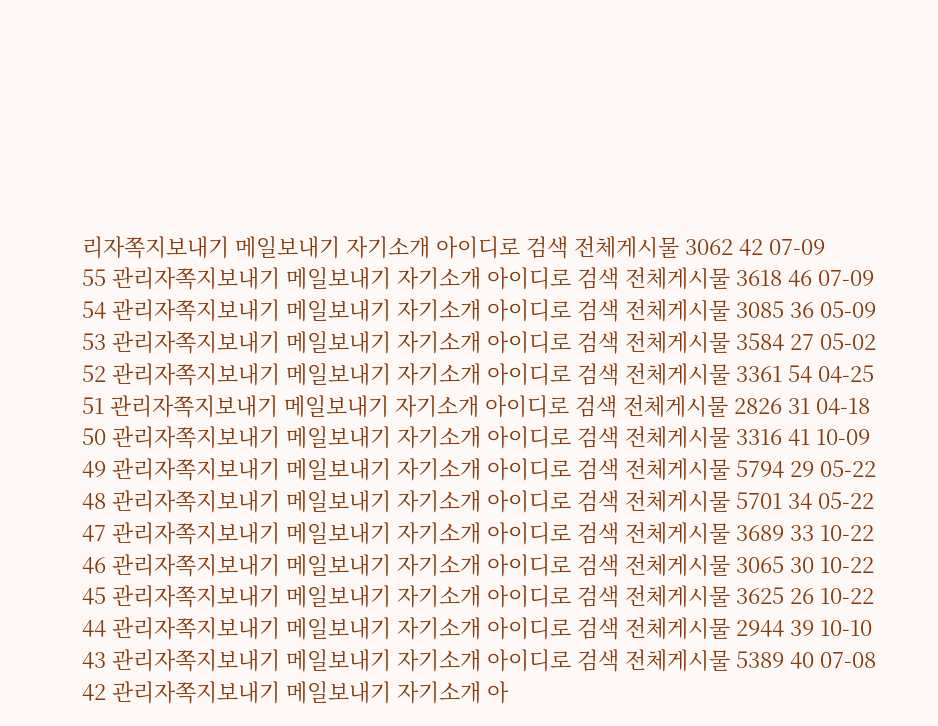리자쪽지보내기 메일보내기 자기소개 아이디로 검색 전체게시물 3062 42 07-09
55 관리자쪽지보내기 메일보내기 자기소개 아이디로 검색 전체게시물 3618 46 07-09
54 관리자쪽지보내기 메일보내기 자기소개 아이디로 검색 전체게시물 3085 36 05-09
53 관리자쪽지보내기 메일보내기 자기소개 아이디로 검색 전체게시물 3584 27 05-02
52 관리자쪽지보내기 메일보내기 자기소개 아이디로 검색 전체게시물 3361 54 04-25
51 관리자쪽지보내기 메일보내기 자기소개 아이디로 검색 전체게시물 2826 31 04-18
50 관리자쪽지보내기 메일보내기 자기소개 아이디로 검색 전체게시물 3316 41 10-09
49 관리자쪽지보내기 메일보내기 자기소개 아이디로 검색 전체게시물 5794 29 05-22
48 관리자쪽지보내기 메일보내기 자기소개 아이디로 검색 전체게시물 5701 34 05-22
47 관리자쪽지보내기 메일보내기 자기소개 아이디로 검색 전체게시물 3689 33 10-22
46 관리자쪽지보내기 메일보내기 자기소개 아이디로 검색 전체게시물 3065 30 10-22
45 관리자쪽지보내기 메일보내기 자기소개 아이디로 검색 전체게시물 3625 26 10-22
44 관리자쪽지보내기 메일보내기 자기소개 아이디로 검색 전체게시물 2944 39 10-10
43 관리자쪽지보내기 메일보내기 자기소개 아이디로 검색 전체게시물 5389 40 07-08
42 관리자쪽지보내기 메일보내기 자기소개 아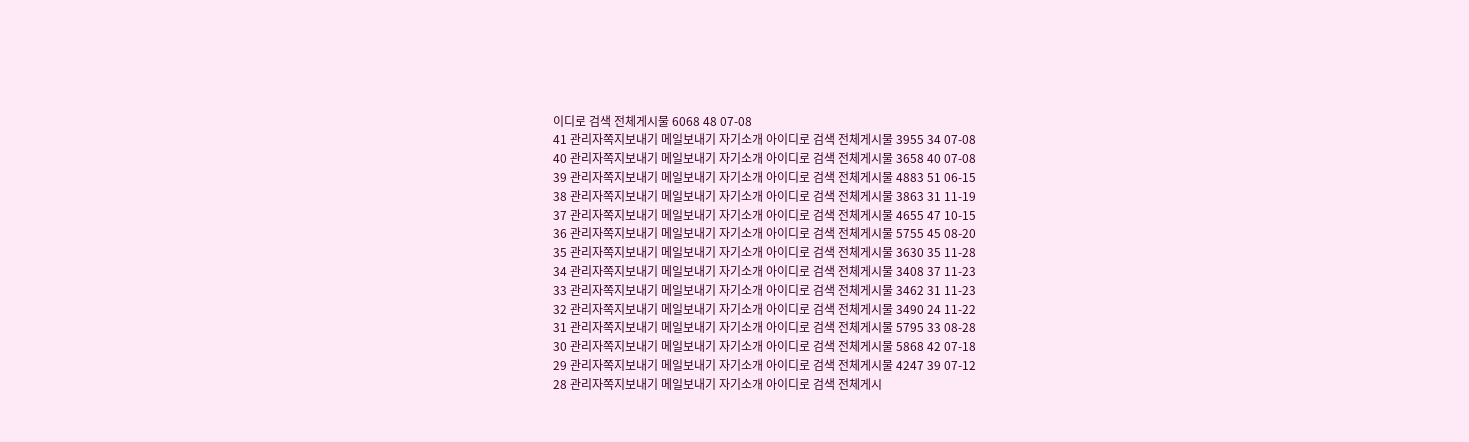이디로 검색 전체게시물 6068 48 07-08
41 관리자쪽지보내기 메일보내기 자기소개 아이디로 검색 전체게시물 3955 34 07-08
40 관리자쪽지보내기 메일보내기 자기소개 아이디로 검색 전체게시물 3658 40 07-08
39 관리자쪽지보내기 메일보내기 자기소개 아이디로 검색 전체게시물 4883 51 06-15
38 관리자쪽지보내기 메일보내기 자기소개 아이디로 검색 전체게시물 3863 31 11-19
37 관리자쪽지보내기 메일보내기 자기소개 아이디로 검색 전체게시물 4655 47 10-15
36 관리자쪽지보내기 메일보내기 자기소개 아이디로 검색 전체게시물 5755 45 08-20
35 관리자쪽지보내기 메일보내기 자기소개 아이디로 검색 전체게시물 3630 35 11-28
34 관리자쪽지보내기 메일보내기 자기소개 아이디로 검색 전체게시물 3408 37 11-23
33 관리자쪽지보내기 메일보내기 자기소개 아이디로 검색 전체게시물 3462 31 11-23
32 관리자쪽지보내기 메일보내기 자기소개 아이디로 검색 전체게시물 3490 24 11-22
31 관리자쪽지보내기 메일보내기 자기소개 아이디로 검색 전체게시물 5795 33 08-28
30 관리자쪽지보내기 메일보내기 자기소개 아이디로 검색 전체게시물 5868 42 07-18
29 관리자쪽지보내기 메일보내기 자기소개 아이디로 검색 전체게시물 4247 39 07-12
28 관리자쪽지보내기 메일보내기 자기소개 아이디로 검색 전체게시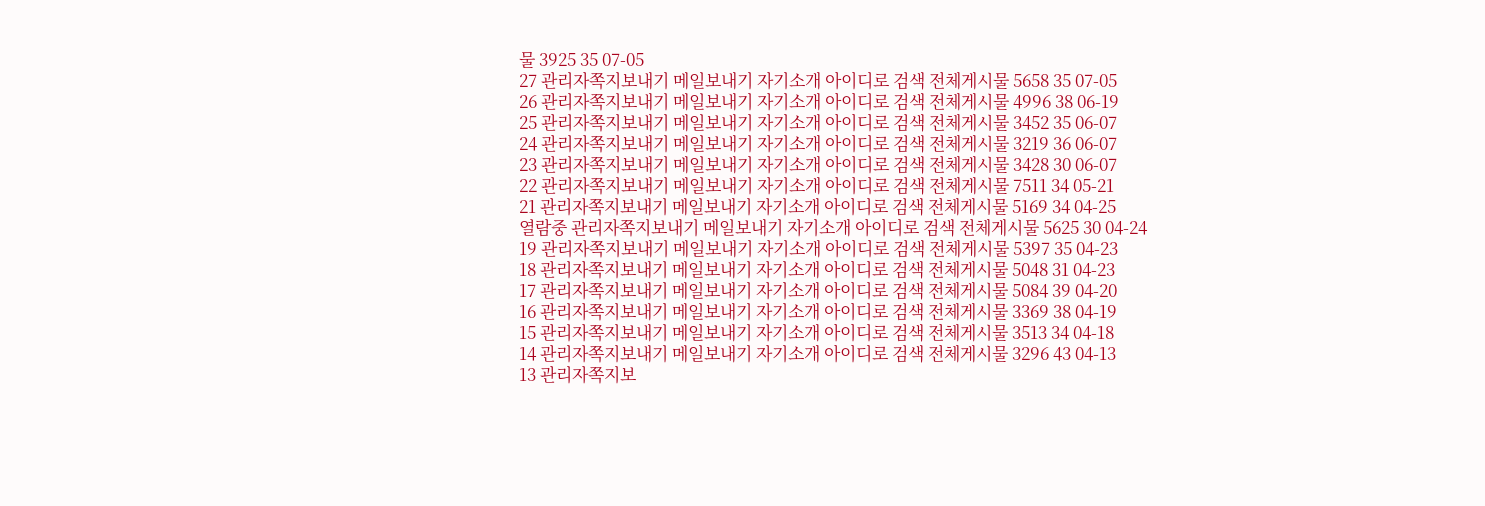물 3925 35 07-05
27 관리자쪽지보내기 메일보내기 자기소개 아이디로 검색 전체게시물 5658 35 07-05
26 관리자쪽지보내기 메일보내기 자기소개 아이디로 검색 전체게시물 4996 38 06-19
25 관리자쪽지보내기 메일보내기 자기소개 아이디로 검색 전체게시물 3452 35 06-07
24 관리자쪽지보내기 메일보내기 자기소개 아이디로 검색 전체게시물 3219 36 06-07
23 관리자쪽지보내기 메일보내기 자기소개 아이디로 검색 전체게시물 3428 30 06-07
22 관리자쪽지보내기 메일보내기 자기소개 아이디로 검색 전체게시물 7511 34 05-21
21 관리자쪽지보내기 메일보내기 자기소개 아이디로 검색 전체게시물 5169 34 04-25
열람중 관리자쪽지보내기 메일보내기 자기소개 아이디로 검색 전체게시물 5625 30 04-24
19 관리자쪽지보내기 메일보내기 자기소개 아이디로 검색 전체게시물 5397 35 04-23
18 관리자쪽지보내기 메일보내기 자기소개 아이디로 검색 전체게시물 5048 31 04-23
17 관리자쪽지보내기 메일보내기 자기소개 아이디로 검색 전체게시물 5084 39 04-20
16 관리자쪽지보내기 메일보내기 자기소개 아이디로 검색 전체게시물 3369 38 04-19
15 관리자쪽지보내기 메일보내기 자기소개 아이디로 검색 전체게시물 3513 34 04-18
14 관리자쪽지보내기 메일보내기 자기소개 아이디로 검색 전체게시물 3296 43 04-13
13 관리자쪽지보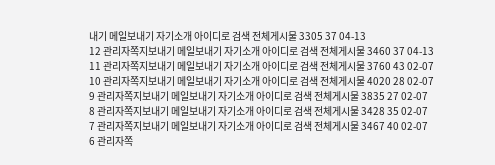내기 메일보내기 자기소개 아이디로 검색 전체게시물 3305 37 04-13
12 관리자쪽지보내기 메일보내기 자기소개 아이디로 검색 전체게시물 3460 37 04-13
11 관리자쪽지보내기 메일보내기 자기소개 아이디로 검색 전체게시물 3760 43 02-07
10 관리자쪽지보내기 메일보내기 자기소개 아이디로 검색 전체게시물 4020 28 02-07
9 관리자쪽지보내기 메일보내기 자기소개 아이디로 검색 전체게시물 3835 27 02-07
8 관리자쪽지보내기 메일보내기 자기소개 아이디로 검색 전체게시물 3428 35 02-07
7 관리자쪽지보내기 메일보내기 자기소개 아이디로 검색 전체게시물 3467 40 02-07
6 관리자쪽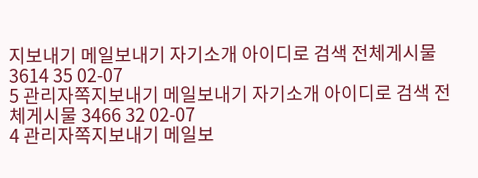지보내기 메일보내기 자기소개 아이디로 검색 전체게시물 3614 35 02-07
5 관리자쪽지보내기 메일보내기 자기소개 아이디로 검색 전체게시물 3466 32 02-07
4 관리자쪽지보내기 메일보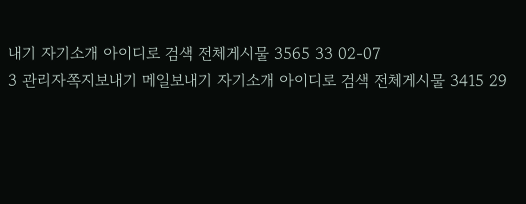내기 자기소개 아이디로 검색 전체게시물 3565 33 02-07
3 관리자쪽지보내기 메일보내기 자기소개 아이디로 검색 전체게시물 3415 29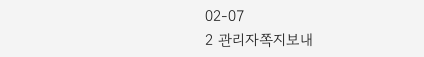02-07
2 관리자쪽지보내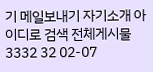기 메일보내기 자기소개 아이디로 검색 전체게시물 3332 32 02-07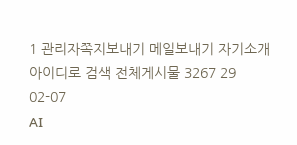1 관리자쪽지보내기 메일보내기 자기소개 아이디로 검색 전체게시물 3267 29 02-07
AI